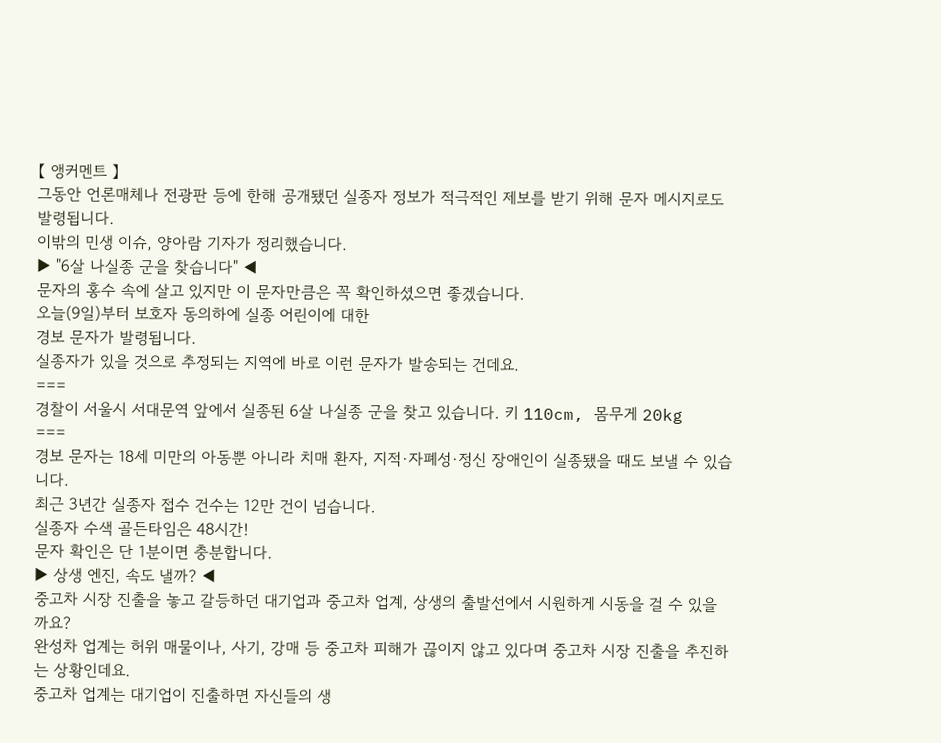【 앵커멘트 】
그동안 언론매체나 전광판 등에 한해 공개됐던 실종자 정보가 적극적인 제보를 받기 위해 문자 메시지로도 발령됩니다.
이밖의 민생 이슈, 양아람 기자가 정리했습니다.
▶ "6살 나실종 군을 찾습니다" ◀
문자의 홍수 속에 살고 있지만 이 문자만큼은 꼭 확인하셨으면 좋겠습니다.
오늘(9일)부터 보호자 동의하에 실종 어린이에 대한
경보 문자가 발령됩니다.
실종자가 있을 것으로 추정되는 지역에 바로 이런 문자가 발송되는 건데요.
===
경찰이 서울시 서대문역 앞에서 실종된 6살 나실종 군을 찾고 있습니다. 키 110cm, 몸무게 20kg
===
경보 문자는 18세 미만의 아동뿐 아니라 치매 환자, 지적·자폐성·정신 장애인이 실종됐을 때도 보낼 수 있습니다.
최근 3년간 실종자 접수 건수는 12만 건이 넘습니다.
실종자 수색 골든타임은 48시간!
문자 확인은 단 1분이면 충분합니다.
▶ 상생 엔진, 속도 낼까? ◀
중고차 시장 진출을 놓고 갈등하던 대기업과 중고차 업계, 상생의 출발선에서 시원하게 시동을 걸 수 있을까요?
완성차 업계는 허위 매물이나, 사기, 강매 등 중고차 피해가 끊이지 않고 있다며 중고차 시장 진출을 추진하는 상황인데요.
중고차 업계는 대기업이 진출하면 자신들의 생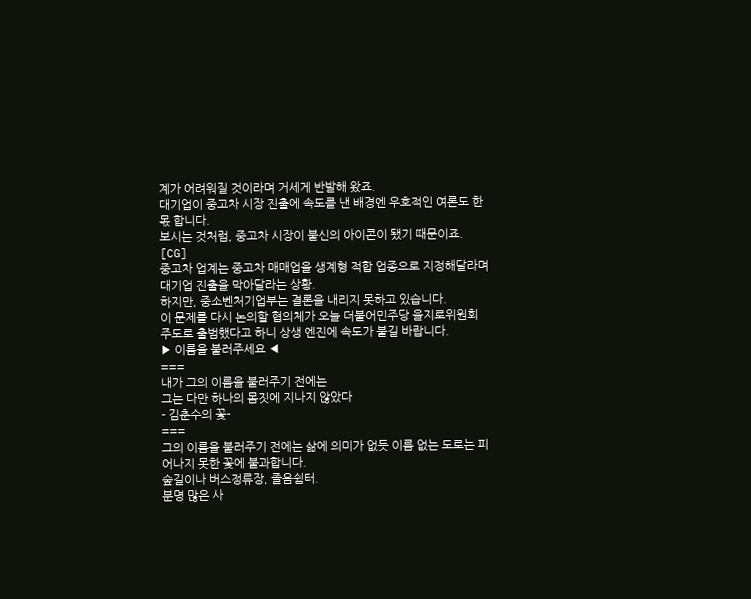계가 어려워질 것이라며 거세게 반발해 왔죠.
대기업이 중고차 시장 진출에 속도를 낸 배경엔 우호적인 여론도 한 몫 합니다.
보시는 것처럼, 중고차 시장이 불신의 아이콘이 됐기 때문이죠.
[CG]
중고차 업계는 중고차 매매업을 생계형 적합 업종으로 지정해달라며 대기업 진출을 막아달라는 상황.
하지만, 중소벤처기업부는 결론을 내리지 못하고 있습니다.
이 문제를 다시 논의할 협의체가 오늘 더불어민주당 을지로위원회 주도로 출범했다고 하니 상생 엔진에 속도가 붙길 바랍니다.
▶ 이름을 불러주세요 ◀
===
내가 그의 이름을 불러주기 전에는
그는 다만 하나의 몸짓에 지나지 않았다
- 김춘수의 꽃-
===
그의 이름을 불러주기 전에는 삶에 의미가 없듯 이름 없는 도로는 피어나지 못한 꽃에 불과합니다.
숲길이나 버스정류장, 졸음쉼터.
분명 많은 사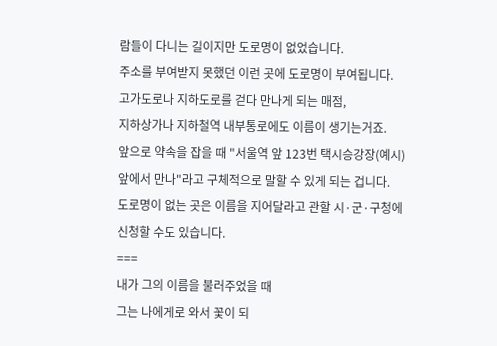람들이 다니는 길이지만 도로명이 없었습니다.
주소를 부여받지 못했던 이런 곳에 도로명이 부여됩니다.
고가도로나 지하도로를 걷다 만나게 되는 매점,
지하상가나 지하철역 내부통로에도 이름이 생기는거죠.
앞으로 약속을 잡을 때 "서울역 앞 123번 택시승강장(예시) 앞에서 만나"라고 구체적으로 말할 수 있게 되는 겁니다.
도로명이 없는 곳은 이름을 지어달라고 관할 시·군·구청에 신청할 수도 있습니다.
===
내가 그의 이름을 불러주었을 때
그는 나에게로 와서 꽃이 되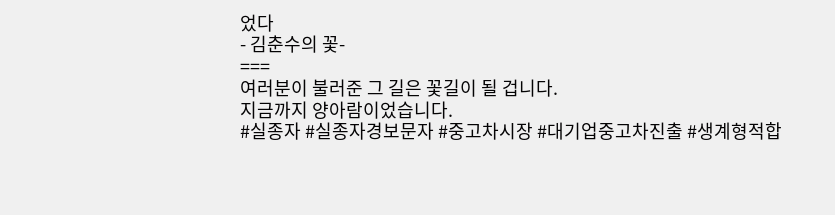었다
- 김춘수의 꽃-
===
여러분이 불러준 그 길은 꽃길이 될 겁니다.
지금까지 양아람이었습니다.
#실종자 #실종자경보문자 #중고차시장 #대기업중고차진출 #생계형적합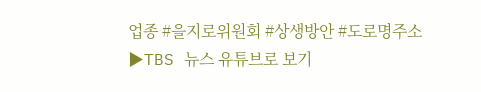업종 #을지로위원회 #상생방안 #도로명주소
▶TBS 뉴스 유튜브로 보기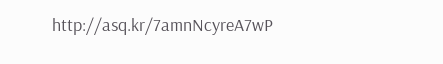http://asq.kr/7amnNcyreA7wP